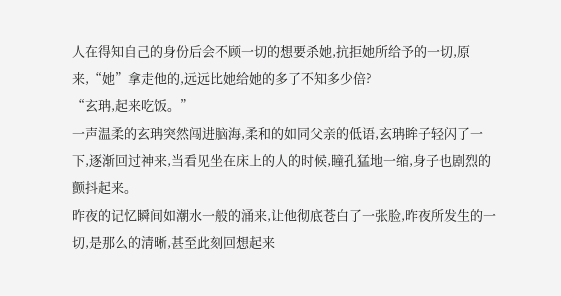人在得知自己的身份后会不顾一切的想要杀她,抗拒她所给予的一切,原来,“她”拿走他的,远远比她给她的多了不知多少倍?
“玄珃,起来吃饭。”
一声温柔的玄珃突然闯进脑海,柔和的如同父亲的低语,玄珃眸子轻闪了一下,逐渐回过神来,当看见坐在床上的人的时候,瞳孔猛地一缩,身子也剧烈的颤抖起来。
昨夜的记忆瞬间如潮水一般的涌来,让他彻底苍白了一张脸,昨夜所发生的一切,是那么的清晰,甚至此刻回想起来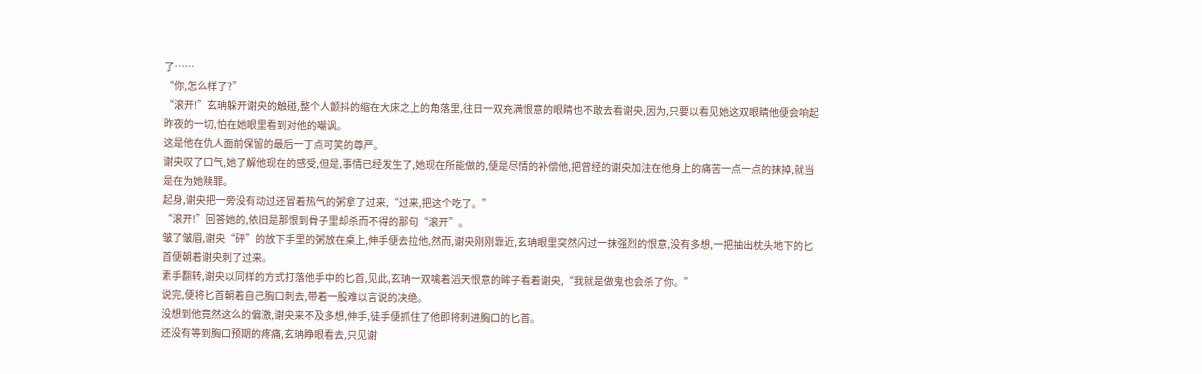了……
“你,怎么样了?”
“滚开!”玄珃躲开谢央的触碰,整个人颤抖的缩在大床之上的角落里,往日一双充满恨意的眼睛也不敢去看谢央,因为,只要以看见她这双眼睛他便会响起昨夜的一切,怕在她眼里看到对他的嘲讽。
这是他在仇人面前保留的最后一丁点可笑的尊严。
谢央叹了口气,她了解他现在的感受,但是,事情已经发生了,她现在所能做的,便是尽情的补偿他,把曾经的谢央加注在他身上的痛苦一点一点的抹掉,就当是在为她赎罪。
起身,谢央把一旁没有动过还冒着热气的粥拿了过来,“过来,把这个吃了。”
“滚开!”回答她的,依旧是那恨到骨子里却杀而不得的那句“滚开”。
皱了皱眉,谢央“砰”的放下手里的粥放在桌上,伸手便去拉他,然而,谢央刚刚靠近,玄珃眼里突然闪过一抹强烈的恨意,没有多想,一把抽出枕头地下的匕首便朝着谢央刺了过来。
素手翻转,谢央以同样的方式打落他手中的匕首,见此,玄珃一双噙着滔天恨意的眸子看着谢央,“我就是做鬼也会杀了你。”
说完,便将匕首朝着自己胸口刺去,带着一股难以言说的决绝。
没想到他竟然这么的偏激,谢央来不及多想,伸手,徒手便抓住了他即将刺进胸口的匕首。
还没有等到胸口预期的疼痛,玄珃睁眼看去,只见谢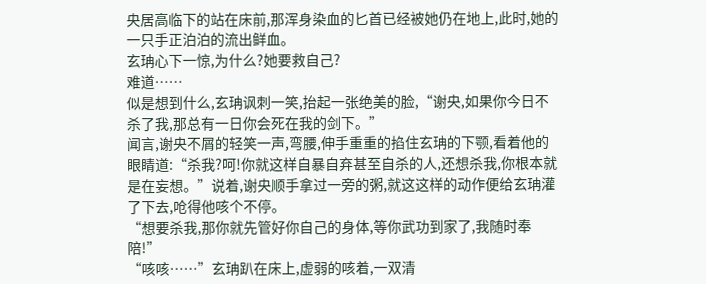央居高临下的站在床前,那浑身染血的匕首已经被她仍在地上,此时,她的一只手正泊泊的流出鲜血。
玄珃心下一惊,为什么?她要救自己?
难道……
似是想到什么,玄珃讽刺一笑,抬起一张绝美的脸,“谢央,如果你今日不杀了我,那总有一日你会死在我的剑下。”
闻言,谢央不屑的轻笑一声,弯腰,伸手重重的掐住玄珃的下颚,看着他的眼睛道:“杀我?呵!你就这样自暴自弃甚至自杀的人,还想杀我,你根本就是在妄想。”说着,谢央顺手拿过一旁的粥,就这这样的动作便给玄珃灌了下去,呛得他咳个不停。
“想要杀我,那你就先管好你自己的身体,等你武功到家了,我随时奉陪!”
“咳咳……”玄珃趴在床上,虚弱的咳着,一双清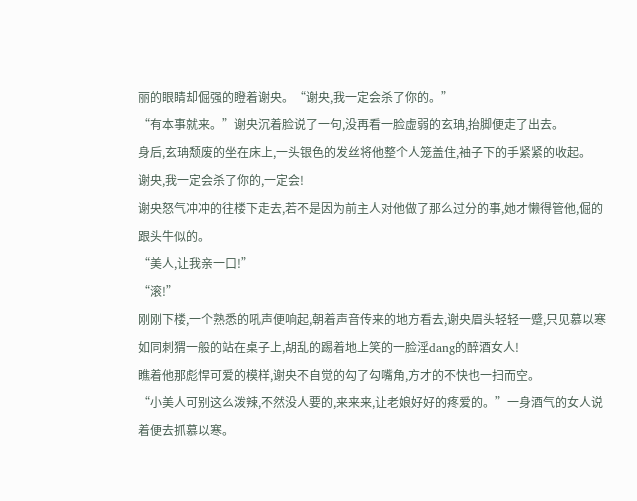丽的眼睛却倔强的瞪着谢央。“谢央,我一定会杀了你的。”
“有本事就来。”谢央沉着脸说了一句,没再看一脸虚弱的玄珃,抬脚便走了出去。
身后,玄珃颓废的坐在床上,一头银色的发丝将他整个人笼盖住,袖子下的手紧紧的收起。
谢央,我一定会杀了你的,一定会!
谢央怒气冲冲的往楼下走去,若不是因为前主人对他做了那么过分的事,她才懒得管他,倔的跟头牛似的。
“美人,让我亲一口!”
“滚!”
刚刚下楼,一个熟悉的吼声便响起,朝着声音传来的地方看去,谢央眉头轻轻一蹙,只见慕以寒如同刺猬一般的站在桌子上,胡乱的踢着地上笑的一脸淫dang的醉酒女人!
瞧着他那彪悍可爱的模样,谢央不自觉的勾了勾嘴角,方才的不快也一扫而空。
“小美人可别这么泼辣,不然没人要的,来来来,让老娘好好的疼爱的。”一身酒气的女人说着便去抓慕以寒。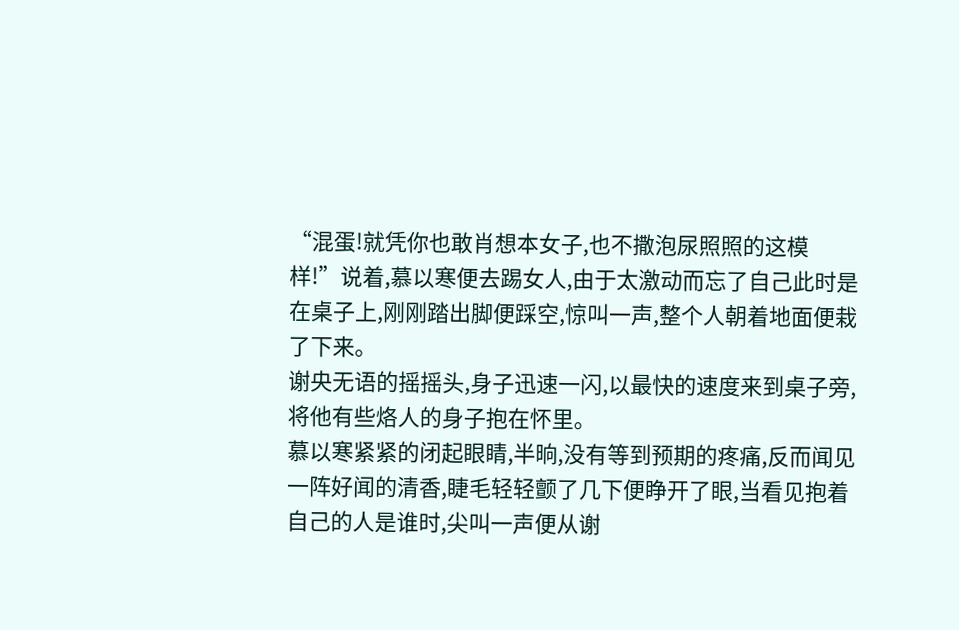“混蛋!就凭你也敢肖想本女子,也不撒泡尿照照的这模样!”说着,慕以寒便去踢女人,由于太激动而忘了自己此时是在桌子上,刚刚踏出脚便踩空,惊叫一声,整个人朝着地面便栽了下来。
谢央无语的摇摇头,身子迅速一闪,以最快的速度来到桌子旁,将他有些烙人的身子抱在怀里。
慕以寒紧紧的闭起眼睛,半晌,没有等到预期的疼痛,反而闻见一阵好闻的清香,睫毛轻轻颤了几下便睁开了眼,当看见抱着自己的人是谁时,尖叫一声便从谢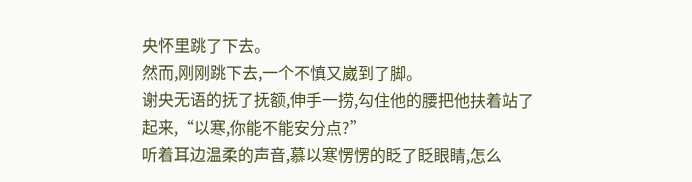央怀里跳了下去。
然而,刚刚跳下去,一个不慎又崴到了脚。
谢央无语的抚了抚额,伸手一捞,勾住他的腰把他扶着站了起来,“以寒,你能不能安分点?”
听着耳边温柔的声音,慕以寒愣愣的眨了眨眼睛,怎么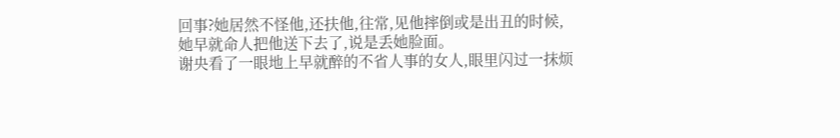回事?她居然不怪他,还扶他,往常,见他摔倒或是出丑的时候,她早就命人把他送下去了,说是丢她脸面。
谢央看了一眼地上早就醉的不省人事的女人,眼里闪过一抹烦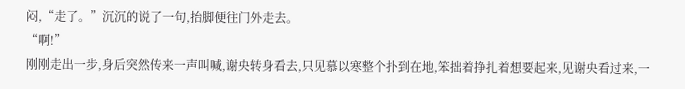闷,“走了。”沉沉的说了一句,抬脚便往门外走去。
“啊!”
刚刚走出一步,身后突然传来一声叫喊,谢央转身看去,只见慕以寒整个扑到在地,笨拙着挣扎着想要起来,见谢央看过来,一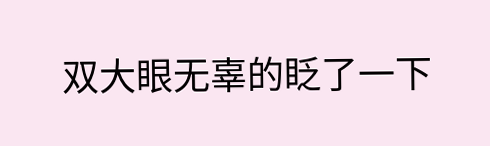双大眼无辜的眨了一下